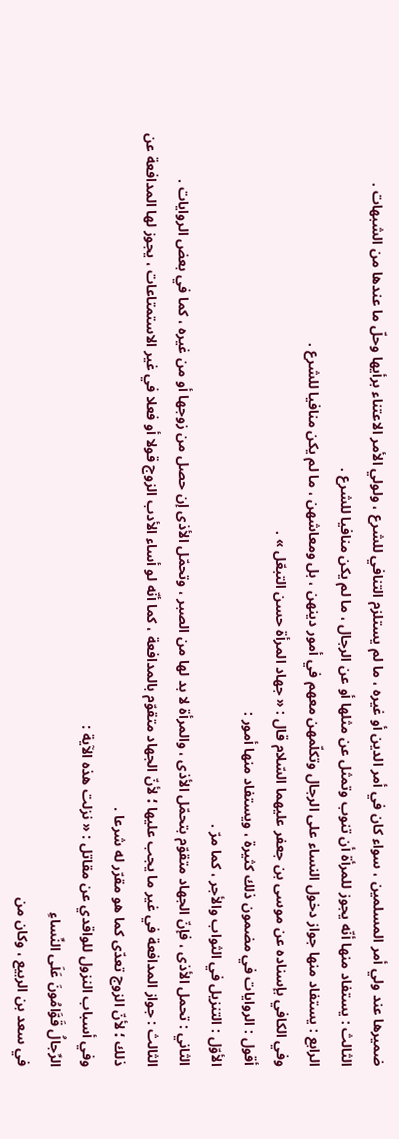ضميرها عند ولي أمر المسلمين ، سواء كان في أمر الدين أو غيره ، ما لم يستلزم التنافي للشرع ، ولولي الأمر الاعتناء برأيها وحلّ ما عندها من الشبهات .
الثالث : يستفاد منها أنّه يجوز للمرأة أن تنوب وتمثل عن مثلها أو عن الرجال ، ما لم يكن منافيا للشرع .
الرابع : يستفاد منها جواز دخول النساء على الرجال وتكلّمهن معهم في أمور دينهن ، بل ومعاشهن ، ما لم يكن منافيا للشرع .
وفي الكافي بإسناده عن موسى بن جعفر عليهما السّلام قال : « جهاد المرأة حسن التبعّل » .
أقول : الروايات في مضمون ذلك كثيرة ، ويستفاد منها أمور :
الأوّل : التنزيل في الثواب والأجر ، كما مرّ .
الثاني : تحمل الأذى ، فإنّ الجهاد متقوّم بتحمّل الأذى ، والمرأة لا بد لها من الصبر ، وتحمّل الأذى إن حصل من زوجها أو من غيره ، كما في بعض الروايات .
الثالث : جواز المدافعة في غير ما يجب عليها ؛ لأنّ الجهاد متقوّم بالمدافعة ، كما أنّه لو أساء الأدب الزوج قولا أو فعلا في غير الاستمتاعات ، يجوز لها المدافعة عن ذلك ؛ لأنّ الزوج تعدّى كما هو مقرّر له شرعا .
وفي أسباب النزول للواقدي عن مقاتل : « نزلت هذه الآية :
الرِّجالُ قَوَّامُونَ عَلَى النِّساءِ
في سعد بن الربيع ، وكان من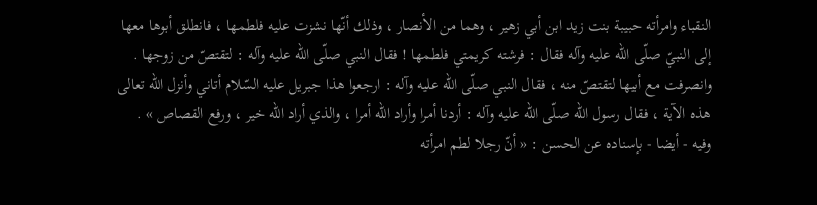النقباء وامرأته حبيبة بنت زيد ابن أبي زهير ، وهما من الأنصار ، وذلك أنّها نشزت عليه فلطمها ، فانطلق أبوها معها إلى النبيّ صلّى اللّه عليه وآله فقال : فرشته كريمتي فلطمها ! فقال النبي صلّى اللّه عليه وآله : لتقتصّ من زوجها . وانصرفت مع أبيها لتقتصّ منه ، فقال النبي صلّى اللّه عليه وآله : ارجعوا هذا جبريل عليه السّلام أتاني وأنزل اللّه تعالى هذه الآية ، فقال رسول اللّه صلّى اللّه عليه وآله : أردنا أمرا وأراد اللّه أمرا ، والذي أراد اللّه خير ، ورفع القصاص » .
وفيه - أيضا - بإسناده عن الحسن : « أنّ رجلا لطم امرأته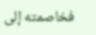فخاصمته إلى